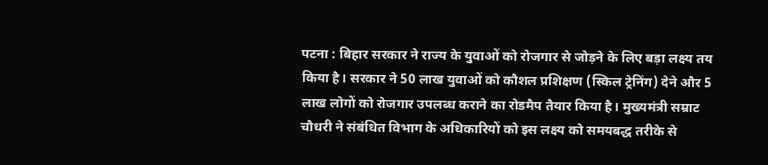पटना : बिहार सरकार ने राज्य के युवाओं को रोजगार से जोड़ने के लिए बड़ा लक्ष्य तय किया है। सरकार ने 50 लाख युवाओं को कौशल प्रशिक्षण (स्किल ट्रेनिंग) देने और 5 लाख लोगों को रोजगार उपलब्ध कराने का रोडमैप तैयार किया है। मुख्यमंत्री सम्राट चौधरी ने संबंधित विभाग के अधिकारियों को इस लक्ष्य को समयबद्ध तरीके से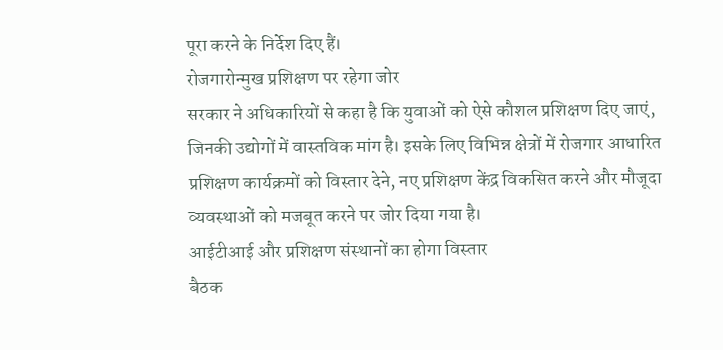पूरा करने के निर्देश दिए हैं।
रोजगारोन्मुख प्रशिक्षण पर रहेगा जोर
सरकार ने अधिकारियों से कहा है कि युवाओं को ऐसे कौशल प्रशिक्षण दिए जाएं, जिनकी उद्योगों में वास्तविक मांग है। इसके लिए विभिन्न क्षेत्रों में रोजगार आधारित प्रशिक्षण कार्यक्रमों को विस्तार देने, नए प्रशिक्षण केंद्र विकसित करने और मौजूदा व्यवस्थाओं को मजबूत करने पर जोर दिया गया है।
आईटीआई और प्रशिक्षण संस्थानों का होगा विस्तार
बैठक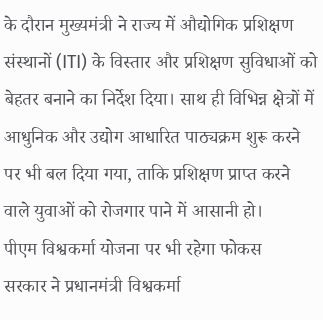के दौरान मुख्यमंत्री ने राज्य में औद्योगिक प्रशिक्षण संस्थानों (ITI) के विस्तार और प्रशिक्षण सुविधाओं को बेहतर बनाने का निर्देश दिया। साथ ही विभिन्न क्षेत्रों में आधुनिक और उद्योग आधारित पाठ्यक्रम शुरू करने पर भी बल दिया गया, ताकि प्रशिक्षण प्राप्त करने वाले युवाओं को रोजगार पाने में आसानी हो।
पीएम विश्वकर्मा योजना पर भी रहेगा फोकस
सरकार ने प्रधानमंत्री विश्वकर्मा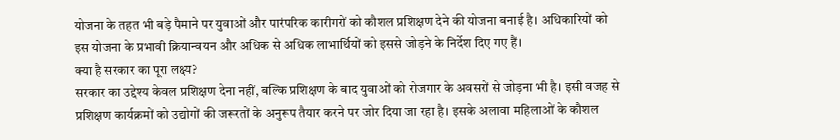योजना के तहत भी बड़े पैमाने पर युवाओं और पारंपरिक कारीगरों को कौशल प्रशिक्षण देने की योजना बनाई है। अधिकारियों को इस योजना के प्रभावी क्रियान्वयन और अधिक से अधिक लाभार्थियों को इससे जोड़ने के निर्देश दिए गए हैं।
क्या है सरकार का पूरा लक्ष्य?
सरकार का उद्देश्य केवल प्रशिक्षण देना नहीं, बल्कि प्रशिक्षण के बाद युवाओं को रोजगार के अवसरों से जोड़ना भी है। इसी वजह से प्रशिक्षण कार्यक्रमों को उद्योगों की जरूरतों के अनुरूप तैयार करने पर जोर दिया जा रहा है। इसके अलावा महिलाओं के कौशल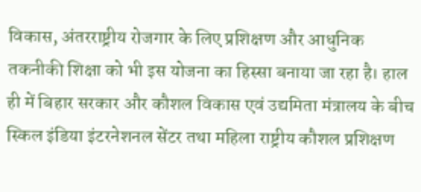विकास, अंतरराष्ट्रीय रोजगार के लिए प्रशिक्षण और आधुनिक तकनीकी शिक्षा को भी इस योजना का हिस्सा बनाया जा रहा है। हाल ही में बिहार सरकार और कौशल विकास एवं उद्यमिता मंत्रालय के बीच स्किल इंडिया इंटरनेशनल सेंटर तथा महिला राष्ट्रीय कौशल प्रशिक्षण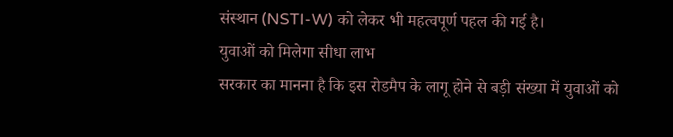संस्थान (NSTI-W) को लेकर भी महत्वपूर्ण पहल की गई है।
युवाओं को मिलेगा सीधा लाभ
सरकार का मानना है कि इस रोडमैप के लागू होने से बड़ी संख्या में युवाओं को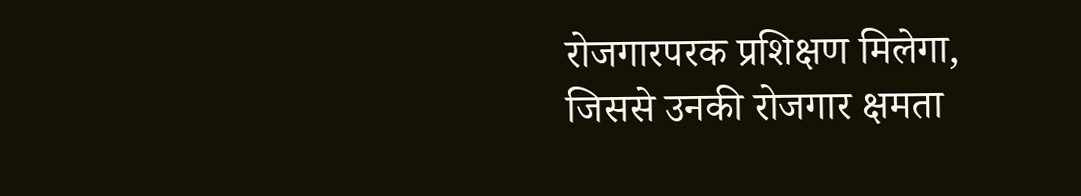रोजगारपरक प्रशिक्षण मिलेगा, जिससे उनकी रोजगार क्षमता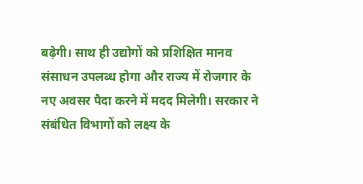बढ़ेगी। साथ ही उद्योगों को प्रशिक्षित मानव संसाधन उपलब्ध होगा और राज्य में रोजगार के नए अवसर पैदा करने में मदद मिलेगी। सरकार ने संबंधित विभागों को लक्ष्य के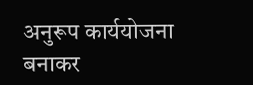अनुरूप कार्ययोजना बनाकर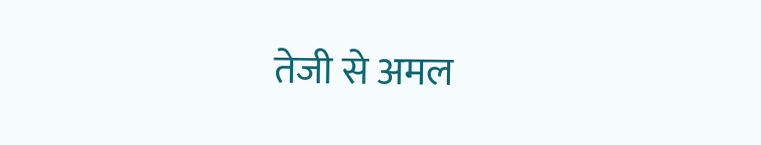तेजी से अमल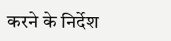करने के निर्देश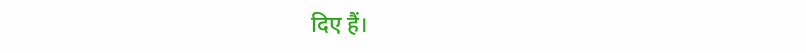दिए हैं।